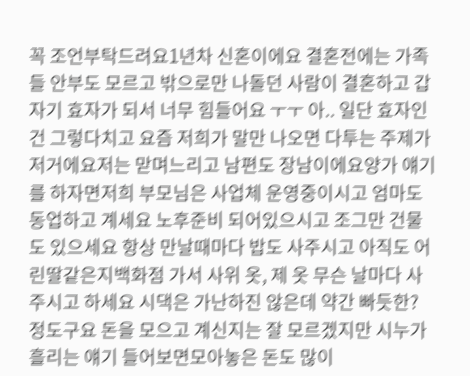꼭 조언부탁드려요1년차 신혼이에요 결혼전에는 가족들 안부도 모르고 밖으로만 나돌던 사람이 결혼하고 갑자기 효자가 되서 너무 힘들어요 ㅜㅜ 아.. 일단 효자인건 그렇다치고 요즘 저희가 말만 나오면 다투는 주제가 저거에요저는 맏며느리고 남편도 장남이에요양가 얘기를 하자면저희 부모님은 사업체 운영중이시고 엄마도 동업하고 계세요 노후준비 되어있으시고 조그만 건물도 있으세요 항상 만날때마다 밥도 사주시고 아직도 어린딸같은지백화점 가서 사위 옷, 제 옷 무슨 날마다 사주시고 하세요 시댁은 가난하진 않은데 약간 빠듯한? 정도구요 돈을 모으고 계신지는 잘 모르겠지만 시누가 흘리는 얘기 들어보면모아놓은 돈도 많이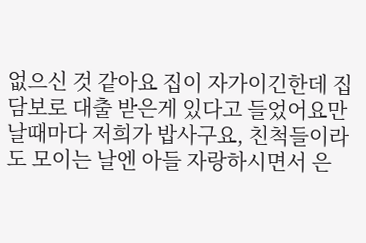없으신 것 같아요 집이 자가이긴한데 집 담보로 대출 받은게 있다고 들었어요만날때마다 저희가 밥사구요, 친척들이라도 모이는 날엔 아들 자랑하시면서 은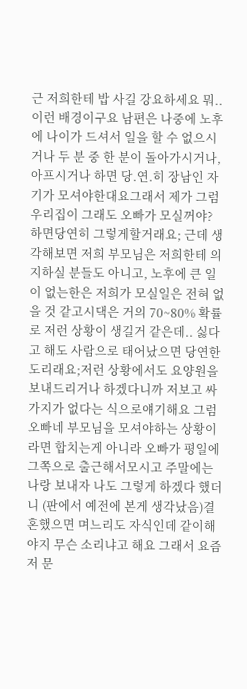근 저희한테 밥 사길 강요하세요 뭐.. 이런 배경이구요 남편은 나중에 노후에 나이가 드셔서 일을 할 수 없으시거나 두 분 중 한 분이 돌아가시거나,아프시거나 하면 당.연.히 장남인 자기가 모셔야한대요그래서 제가 그럼 우리집이 그래도 오빠가 모실꺼야? 하면당연히 그렇게할거래요; 근데 생각해보면 저희 부모님은 저희한테 의지하실 분들도 아니고, 노후에 큰 일이 없는한은 저희가 모실일은 전혀 없을 것 같고시댁은 거의 70~80% 확률로 저런 상황이 생길거 같은데.. 싫다고 해도 사람으로 태어났으면 당연한 도리래요;저런 상황에서도 요양원을 보내드리거나 하겠다니까 저보고 싸가지가 없다는 식으로얘기해요 그럼 오빠네 부모님을 모셔야하는 상황이라면 합치는게 아니라 오빠가 평일에 그쪽으로 출근해서모시고 주말에는 나랑 보내자 나도 그렇게 하겠다 했더니 (판에서 예전에 본게 생각났음)결혼했으면 며느리도 자식인데 같이해야지 무슨 소리냐고 해요 그래서 요즘 저 문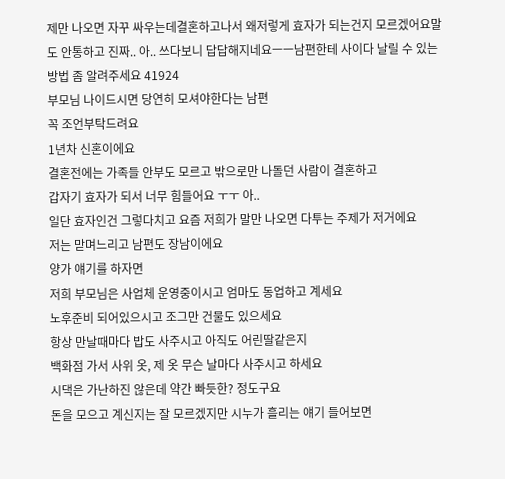제만 나오면 자꾸 싸우는데결혼하고나서 왜저렇게 효자가 되는건지 모르겠어요말도 안통하고 진짜.. 아.. 쓰다보니 답답해지네요ㅡㅡ남편한테 사이다 날릴 수 있는 방법 좀 알려주세요 41924
부모님 나이드시면 당연히 모셔야한다는 남편
꼭 조언부탁드려요
1년차 신혼이에요
결혼전에는 가족들 안부도 모르고 밖으로만 나돌던 사람이 결혼하고
갑자기 효자가 되서 너무 힘들어요 ㅜㅜ 아..
일단 효자인건 그렇다치고 요즘 저희가 말만 나오면 다투는 주제가 저거에요
저는 맏며느리고 남편도 장남이에요
양가 얘기를 하자면
저희 부모님은 사업체 운영중이시고 엄마도 동업하고 계세요
노후준비 되어있으시고 조그만 건물도 있으세요
항상 만날때마다 밥도 사주시고 아직도 어린딸같은지
백화점 가서 사위 옷, 제 옷 무슨 날마다 사주시고 하세요
시댁은 가난하진 않은데 약간 빠듯한? 정도구요
돈을 모으고 계신지는 잘 모르겠지만 시누가 흘리는 얘기 들어보면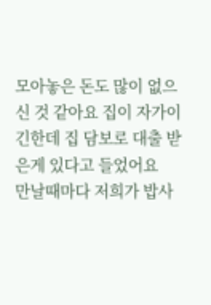모아놓은 돈도 많이 없으신 것 같아요 집이 자가이긴한데 집 담보로 대출 받은게 있다고 들었어요
만날때마다 저희가 밥사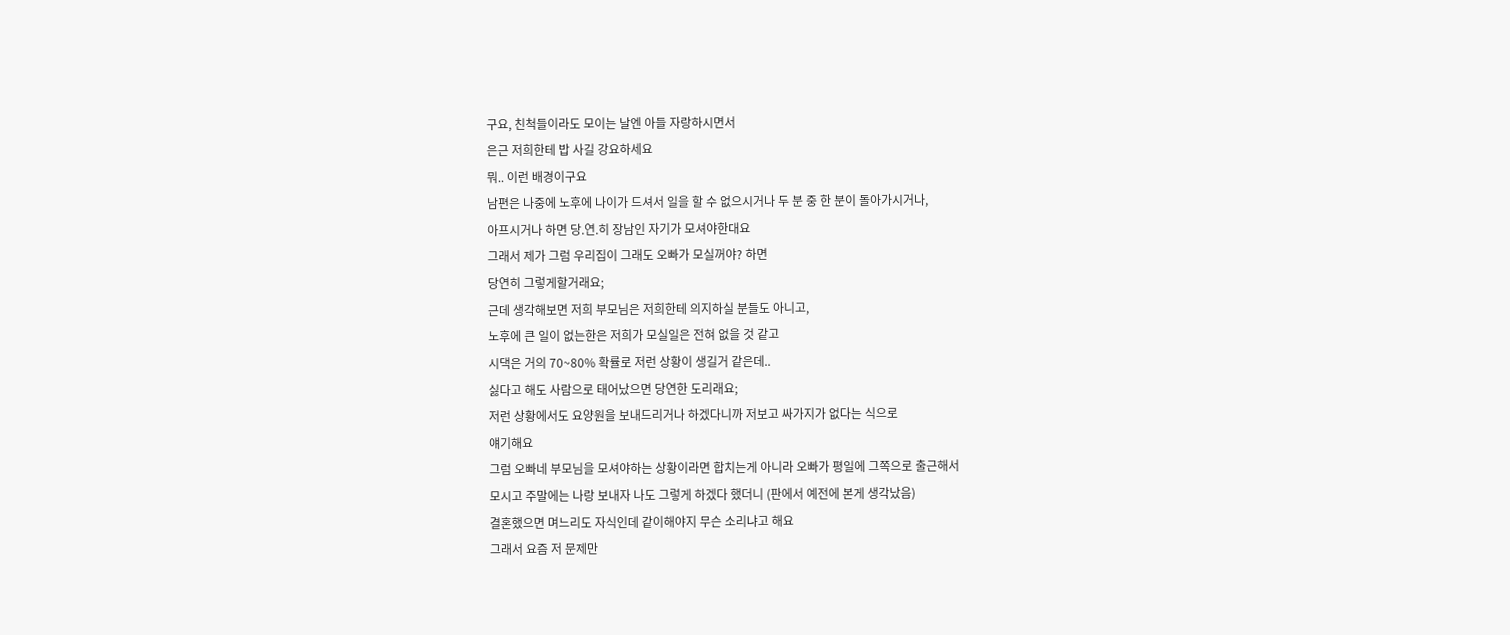구요, 친척들이라도 모이는 날엔 아들 자랑하시면서
은근 저희한테 밥 사길 강요하세요
뭐.. 이런 배경이구요
남편은 나중에 노후에 나이가 드셔서 일을 할 수 없으시거나 두 분 중 한 분이 돌아가시거나,
아프시거나 하면 당.연.히 장남인 자기가 모셔야한대요
그래서 제가 그럼 우리집이 그래도 오빠가 모실꺼야? 하면
당연히 그렇게할거래요;
근데 생각해보면 저희 부모님은 저희한테 의지하실 분들도 아니고,
노후에 큰 일이 없는한은 저희가 모실일은 전혀 없을 것 같고
시댁은 거의 70~80% 확률로 저런 상황이 생길거 같은데..
싫다고 해도 사람으로 태어났으면 당연한 도리래요;
저런 상황에서도 요양원을 보내드리거나 하겠다니까 저보고 싸가지가 없다는 식으로
얘기해요
그럼 오빠네 부모님을 모셔야하는 상황이라면 합치는게 아니라 오빠가 평일에 그쪽으로 출근해서
모시고 주말에는 나랑 보내자 나도 그렇게 하겠다 했더니 (판에서 예전에 본게 생각났음)
결혼했으면 며느리도 자식인데 같이해야지 무슨 소리냐고 해요
그래서 요즘 저 문제만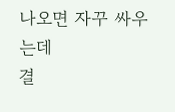나오면 자꾸 싸우는데
결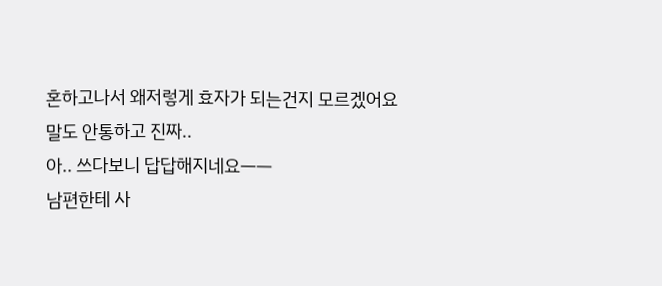혼하고나서 왜저렇게 효자가 되는건지 모르겠어요
말도 안통하고 진짜..
아.. 쓰다보니 답답해지네요ㅡㅡ
남편한테 사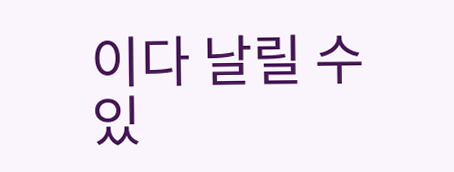이다 날릴 수 있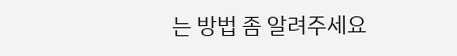는 방법 좀 알려주세요